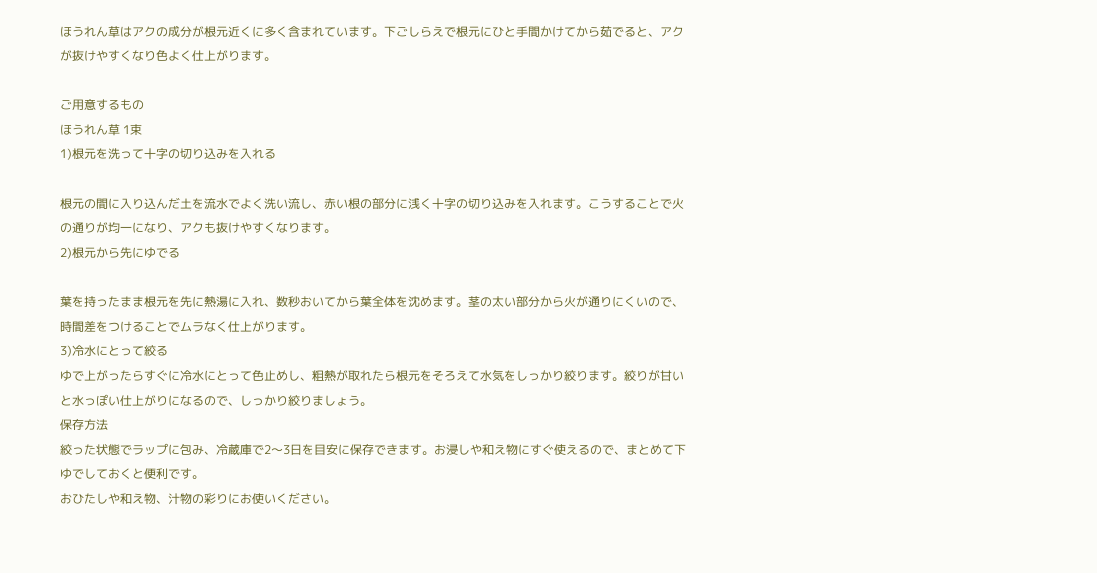ほうれん草はアクの成分が根元近くに多く含まれています。下ごしらえで根元にひと手間かけてから茹でると、アクが抜けやすくなり色よく仕上がります。

ご用意するもの
ほうれん草 1束
1)根元を洗って十字の切り込みを入れる

根元の間に入り込んだ土を流水でよく洗い流し、赤い根の部分に浅く十字の切り込みを入れます。こうすることで火の通りが均一になり、アクも抜けやすくなります。
2)根元から先にゆでる

葉を持ったまま根元を先に熱湯に入れ、数秒おいてから葉全体を沈めます。茎の太い部分から火が通りにくいので、時間差をつけることでムラなく仕上がります。
3)冷水にとって絞る
ゆで上がったらすぐに冷水にとって色止めし、粗熱が取れたら根元をそろえて水気をしっかり絞ります。絞りが甘いと水っぽい仕上がりになるので、しっかり絞りましょう。
保存方法
絞った状態でラップに包み、冷蔵庫で2〜3日を目安に保存できます。お浸しや和え物にすぐ使えるので、まとめて下ゆでしておくと便利です。
おひたしや和え物、汁物の彩りにお使いください。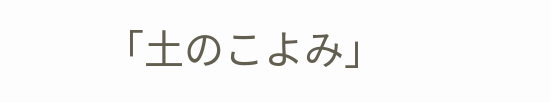「土のこよみ」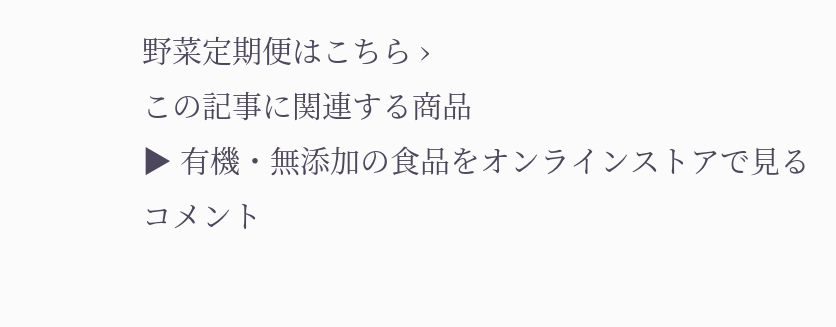野菜定期便はこちら ›
この記事に関連する商品
▶ 有機・無添加の食品をオンラインストアで見る
コメント